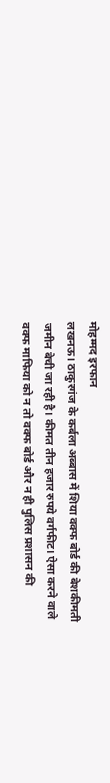मोहम्मद इरफान
लखनऊ। ठाकुरगंज के कर्बला अब्बास में शिया वक्फ बोर्ड की बेशकीमती जमीन बेची जा रही है। कीमत तीन हजार रुपये वर्गफीट। ऐसा करने वाले वक्फ माफिया को न तो वक्फ बोर्ड और न ही पुलिस प्रशासन की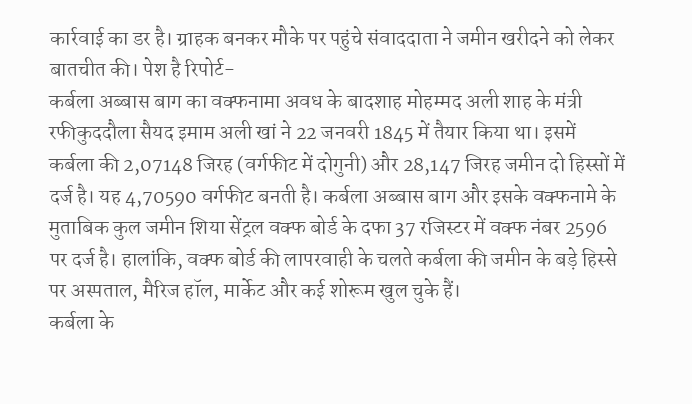कार्रवाई का डर है। ग्राहक बनकर मौके पर पहुंचे संवाददाता ने जमीन खरीदने को लेकर बातचीत की। पेश है रिपोर्ट-
कर्बला अब्बास बाग का वक्फनामा अवध के बादशाह मोहम्मद अली शाह के मंत्री रफीकुददौला सैयद इमाम अली खां ने 22 जनवरी 1845 में तैयार किया था। इसमें कर्बला की 2,07148 जिरह (वर्गफीट में दोगुनी) और 28,147 जिरह जमीन दो हिस्सों में दर्ज है। यह 4,70590 वर्गफीट बनती है। कर्बला अब्बास बाग और इसके वक्फनामे के मुताबिक कुल जमीन शिया सेंट्रल वक्फ बोर्ड के दफा 37 रजिस्टर में वक्फ नंबर 2596 पर दर्ज है। हालांकि, वक्फ बोर्ड की लापरवाही के चलते कर्बला की जमीन के बड़े हिस्से पर अस्पताल, मैरिज हॉल, मार्केट और कई शोरूम खुल चुके हैं।
कर्बला के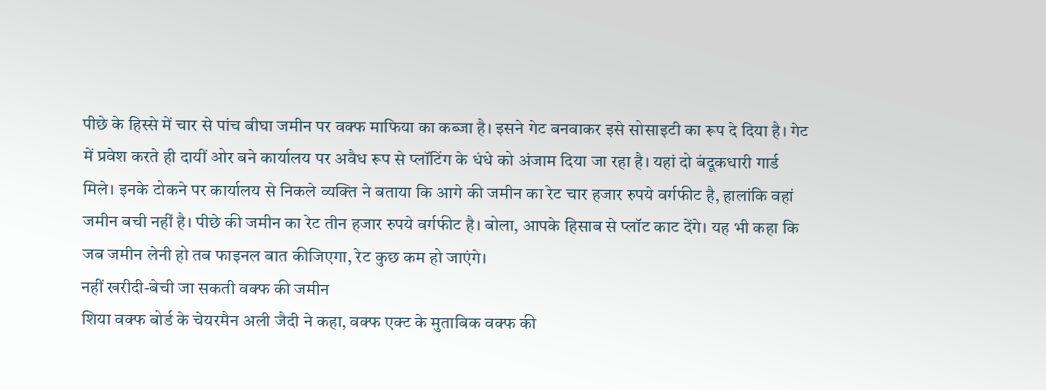पीछे के हिस्से में चार से पांच बीघा जमीन पर वक्फ माफिया का कब्जा है। इसने गेट बनवाकर इसे सोसाइटी का रूप दे दिया है। गेट में प्रवेश करते ही दायीं ओर बने कार्यालय पर अवैध रूप से प्लॉटिंग के धंधे को अंजाम दिया जा रहा है। यहां दो बंदूकधारी गार्ड मिले। इनके टोकने पर कार्यालय से निकले व्यक्ति ने बताया कि आगे की जमीन का रेट चार हजार रुपये वर्गफीट है, हालांकि वहां जमीन बची नहीं है। पीछे की जमीन का रेट तीन हजार रुपये वर्गफीट है। बोला, आपके हिसाब से प्लॉट काट देंगे। यह भी कहा कि जब जमीन लेनी हो तब फाइनल बात कीजिएगा, रेट कुछ कम हो जाएंगे।
नहीं खरीदी-बेची जा सकती वक्फ की जमीन
शिया वक्फ बोर्ड के चेयरमैन अली जैदी ने कहा, वक्फ एक्ट के मुताबिक वक्फ की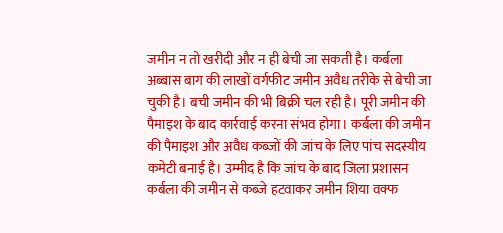जमीन न तो खरीदी और न ही बेची जा सकती है। कर्बला अब्बास बाग की लाखों वर्गफीट जमीन अवैध तरीके से बेची जा चुकी है। बची जमीन की भी बिक्री चल रही है। पूरी जमीन की पैमाइश के बाद कार्रवाई करना संभव होगा। कर्बला की जमीन की पैमाइश और अवैध कब्जों की जांच के लिए पांच सदस्यीय कमेटी बनाई है। उम्मीद है कि जांच के बाद जिला प्रशासन कर्बला की जमीन से कब्जे हटवाकर जमीन शिया वक्फ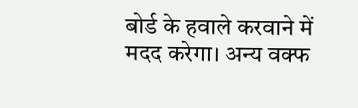बोर्ड के हवाले करवाने में मदद करेगा। अन्य वक्फ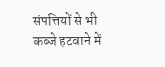संपत्तियों से भी कब्जे हटवाने में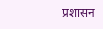प्रशासन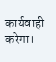कार्यवाही करेगा।